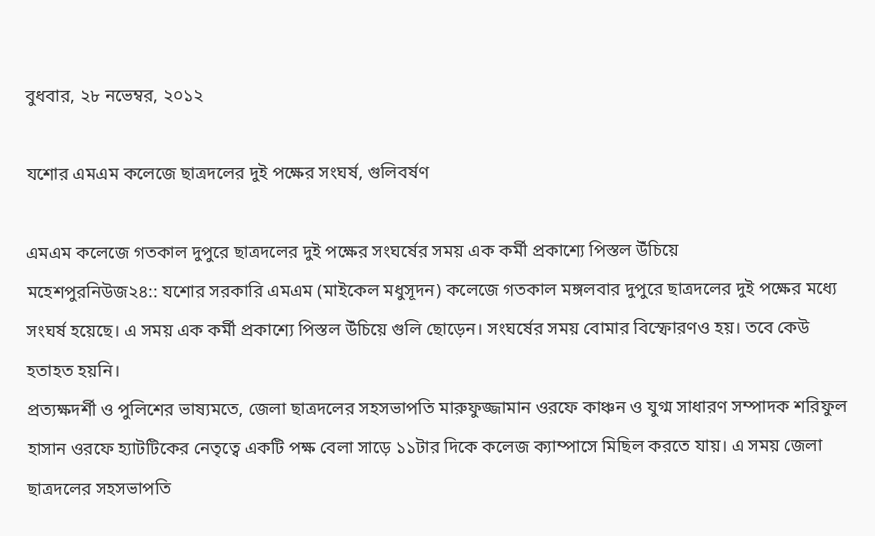বুধবার, ২৮ নভেম্বর, ২০১২

যশোর এমএম কলেজে ছাত্রদলের দুই পক্ষের সংঘর্ষ, গুলিবর্ষণ

এমএম কলেজে গতকাল দুপুরে ছাত্রদলের দুই পক্ষের সংঘর্ষের সময় এক কর্মী প্রকাশ্যে পিস্তল উঁচিয়ে
মহেশপুরনিউজ২৪:: যশোর সরকারি এমএম (মাইকেল মধুসূদন) কলেজে গতকাল মঙ্গলবার দুপুরে ছাত্রদলের দুই পক্ষের মধ্যে সংঘর্ষ হয়েছে। এ সময় এক কর্মী প্রকাশ্যে পিস্তল উঁচিয়ে গুলি ছোড়েন। সংঘর্ষের সময় বোমার বিস্ফোরণও হয়। তবে কেউ হতাহত হয়নি।
প্রত্যক্ষদর্শী ও পুলিশের ভাষ্যমতে, জেলা ছাত্রদলের সহসভাপতি মারুফুজ্জামান ওরফে কাঞ্চন ও যুগ্ম সাধারণ সম্পাদক শরিফুল হাসান ওরফে হ্যাটটিকের নেতৃত্বে একটি পক্ষ বেলা সাড়ে ১১টার দিকে কলেজ ক্যাম্পাসে মিছিল করতে যায়। এ সময় জেলা ছাত্রদলের সহসভাপতি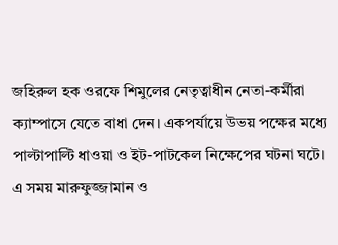জহিরুল হক ওরফে শিমুলের নেতৃত্বাধীন নেতা-কর্মীরা ক্যাম্পাসে যেতে বাধা দেন। একপর্যায়ে উভয় পক্ষের মধ্যে পাল্টাপাল্টি ধাওয়া ও ইট-পাটকেল নিক্ষেপের ঘটনা ঘটে। এ সময় মারুফুজ্জামান ও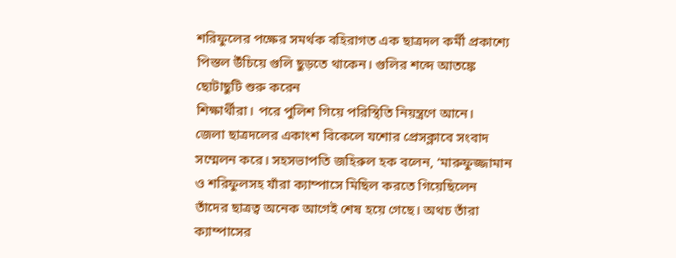শরিফুলের পক্ষের সমর্থক বহিরাগত এক ছাত্রদল কর্মী প্রকাশ্যে পিস্তল উঁচিয়ে গুলি ছুড়তে থাকেন। গুলির শব্দে আতঙ্কে ছোটাছুটি শুরু করেন
শিক্ষার্থীরা। পরে পুলিশ গিয়ে পরিস্থিতি নিয়ন্ত্রণে আনে।
জেলা ছাত্রদলের একাংশ বিকেলে যশোর প্রেসক্লাবে সংবাদ সম্মেলন করে। সহসভাপতি জহিরুল হক বলেন, ‘মারুফুজ্জামান ও শরিফুলসহ যাঁরা ক্যাম্পাসে মিছিল করতে গিয়েছিলেন তাঁদের ছাত্রত্ব অনেক আগেই শেষ হয়ে গেছে। অথচ তাঁরা ক্যাম্পাসের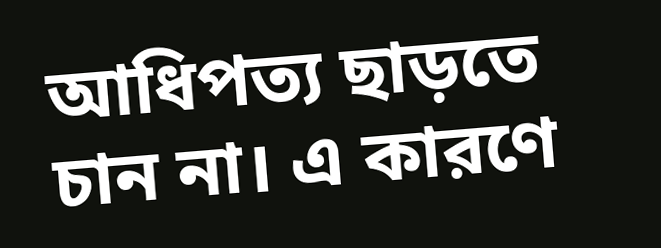আধিপত্য ছাড়তে চান না। এ কারণে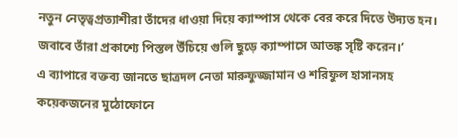নতুন নেতৃত্বপ্রত্যাশীরা তাঁদের ধাওয়া দিয়ে ক্যাম্পাস থেকে বের করে দিতে উদ্যত হন। জবাবে তাঁরা প্রকাশ্যে পিস্তল উঁচিয়ে গুলি ছুড়ে ক্যাম্পাসে আতঙ্ক সৃষ্টি করেন।’
এ ব্যাপারে বক্তব্য জানতে ছাত্রদল নেতা মারুফুজ্জামান ও শরিফুল হাসানসহ কয়েকজনের মুঠোফোনে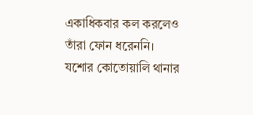একাধিকবার কল করলেও তাঁরা ফোন ধরেননি।
যশোর কোতোয়ালি থানার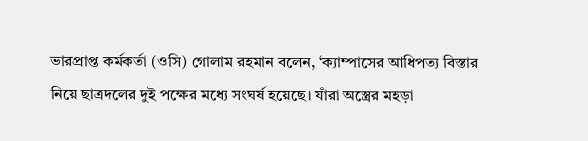ভারপ্রাপ্ত কর্মকর্তা (ওসি) গোলাম রহমান বলেন, ‘ক্যাম্পাসের আধিপত্য বিস্তার নিয়ে ছাত্রদলের দুই পক্ষের মধ্যে সংঘর্ষ হয়েছে। যাঁরা অস্ত্রের মহড়া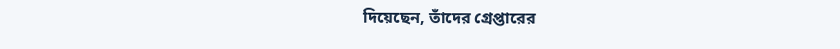দিয়েছেন, তাঁদের গ্রেপ্তারের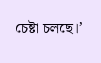চেষ্টা চলছে।’